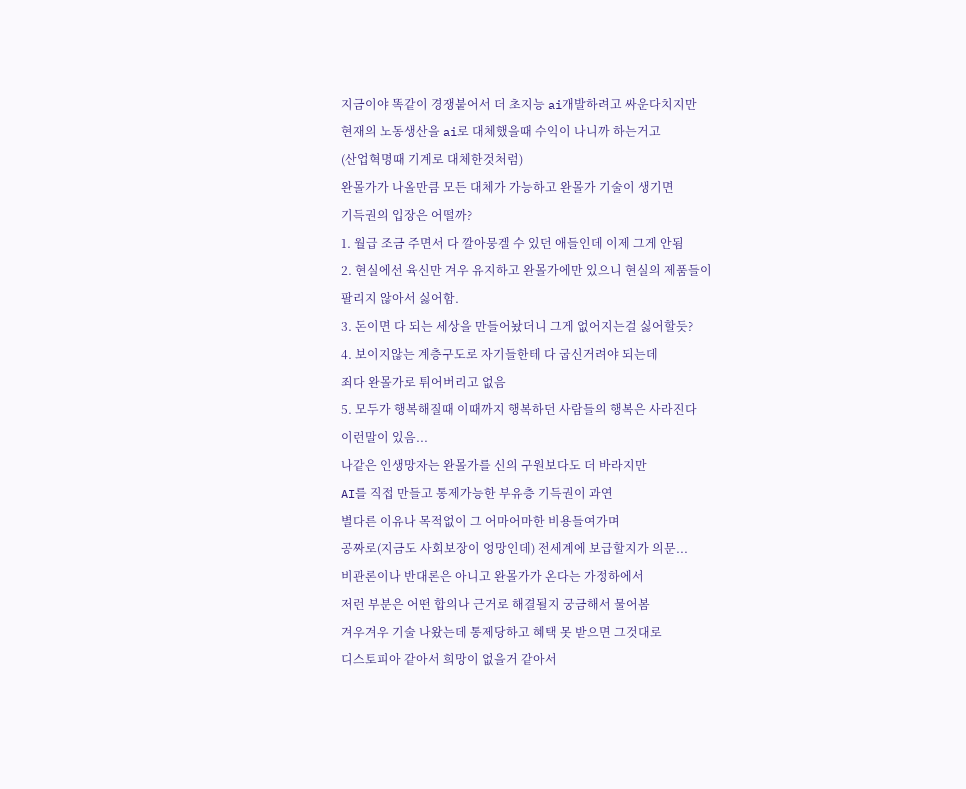지금이야 똑같이 경쟁붙어서 더 초지능 ai개발하려고 싸운다치지만
현재의 노동생산을 ai로 대체했을때 수익이 나니까 하는거고
(산업혁명때 기계로 대체한것처럼)
완몰가가 나올만큼 모든 대체가 가능하고 완몰가 기술이 생기면
기득권의 입장은 어떨까?
1. 월급 조금 주면서 다 깔아뭉겔 수 있던 애들인데 이제 그게 안됨
2. 현실에선 육신만 겨우 유지하고 완몰가에만 있으니 현실의 제품들이
팔리지 않아서 싫어함.
3. 돈이면 다 되는 세상을 만들어놨더니 그게 없어지는걸 싫어할듯?
4. 보이지않는 계층구도로 자기들한테 다 굽신거려야 되는데
죄다 완몰가로 튀어버리고 없음
5. 모두가 행복해질때 이때까지 행복하던 사람들의 행복은 사라진다
이런말이 있음...
나같은 인생망자는 완몰가를 신의 구원보다도 더 바라지만
AI를 직접 만들고 통제가능한 부유층 기득권이 과연
별다른 이유나 목적없이 그 어마어마한 비용들여가며
공짜로(지금도 사회보장이 엉망인데) 전세계에 보급할지가 의문...
비관론이나 반대론은 아니고 완몰가가 온다는 가정하에서
저런 부분은 어떤 합의나 근거로 해결될지 궁금해서 물어봄
겨우겨우 기술 나왔는데 통제당하고 혜택 못 받으면 그것대로
디스토피아 같아서 희망이 없을거 같아서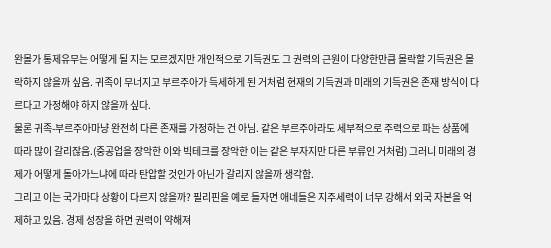완몰가 통제유무는 어떻게 될 지는 모르겠지만 개인적으로 기득권도 그 권력의 근원이 다양한만큼 몰락할 기득권은 몰락하지 않을까 싶음. 귀족이 무너지고 부르주아가 득세하게 된 거처럼 현재의 기득권과 미래의 기득권은 존재 방식이 다르다고 가정해야 하지 않을까 싶다.
물론 귀족-부르주아마냥 완전히 다른 존재를 가정하는 건 아님. 같은 부르주아라도 세부적으로 주력으로 파는 상품에 따라 많이 갈리잖음.(중공업을 장악한 이와 빅테크를 장악한 이는 같은 부자지만 다른 부류인 거처럼) 그러니 미래의 경제가 어떻게 돌아가느냐에 따라 탄압할 것인가 아닌가 갈리지 않을까 생각함.
그리고 이는 국가마다 상황이 다르지 않을까? 필리핀을 예로 들자면 애네들은 지주세력이 너무 강해서 외국 자본을 억제하고 있음. 경제 성장을 하면 권력이 약해져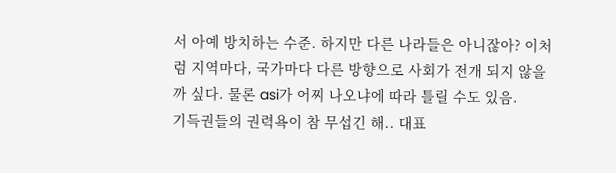서 아예 방치하는 수준. 하지만 다른 나라들은 아니잖아? 이처럼 지역마다, 국가마다 다른 방향으로 사회가 전개 되지 않을까 싶다. 물론 asi가 어찌 나오냐에 따라 틀릴 수도 있음.
기득권들의 권력욕이 참 무섭긴 해.. 대표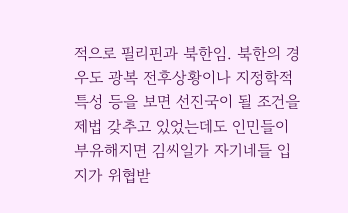적으로 필리핀과 북한임. 북한의 경우도 광복 전후상황이나 지정학적 특성 등을 보면 선진국이 될 조건을 제법 갖추고 있었는데도 인민들이 부유해지면 김씨일가 자기네들 입지가 위협받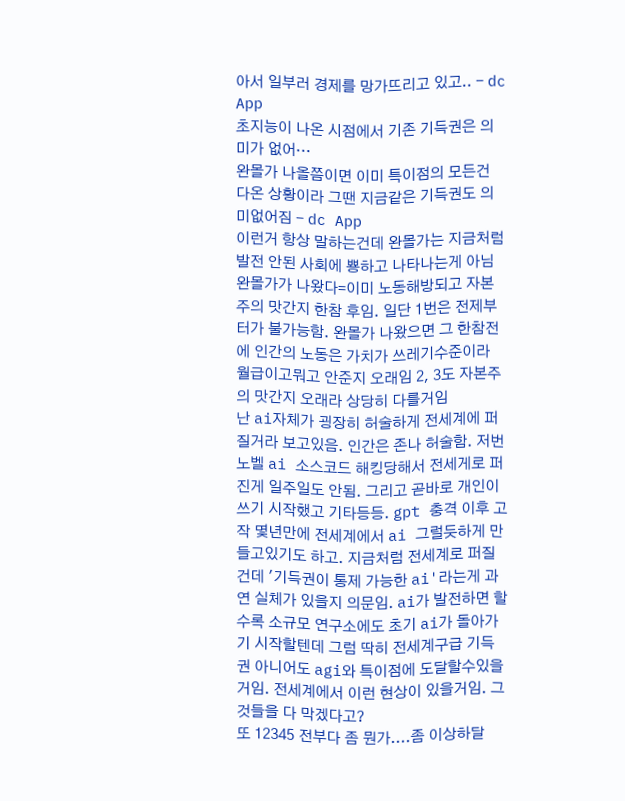아서 일부러 경제를 망가뜨리고 있고.. - dc App
초지능이 나온 시점에서 기존 기득권은 의미가 없어…
완몰가 나올쯤이면 이미 특이점의 모든건 다온 상황이라 그땐 지금같은 기득권도 의미없어짐 - dc App
이런거 항상 말하는건데 완몰가는 지금처럼 발전 안된 사회에 뿅하고 나타나는게 아님 완몰가가 나왔다=이미 노동해방되고 자본주의 맛간지 한참 후임. 일단 1번은 전제부터가 불가능함. 완몰가 나왔으면 그 한참전에 인간의 노동은 가치가 쓰레기수준이라 월급이고뭐고 안준지 오래임 2, 3도 자본주의 맛간지 오래라 상당히 다를거임
난 ai자체가 굉장히 허술하게 전세계에 퍼질거라 보고있음. 인간은 존나 허술함. 저번 노벨 ai 소스코드 해킹당해서 전세게로 퍼진게 일주일도 안됨. 그리고 곧바로 개인이 쓰기 시작했고 기타등등. gpt 충격 이후 고작 몇년만에 전세계에서 ai 그럴듯하게 만들고있기도 하고. 지금처럼 전세계로 퍼질건데 '기득권이 통제 가능한 ai'라는게 과연 실체가 있을지 의문임. ai가 발전하면 할수록 소규모 연구소에도 초기 ai가 돌아가기 시작할텐데 그럼 딱히 전세계구급 기득권 아니어도 agi와 특이점에 도달할수있을거임. 전세계에서 이런 현상이 있을거임. 그것들을 다 막겠다고?
또 12345 전부다 좀 뭔가....좀 이상하달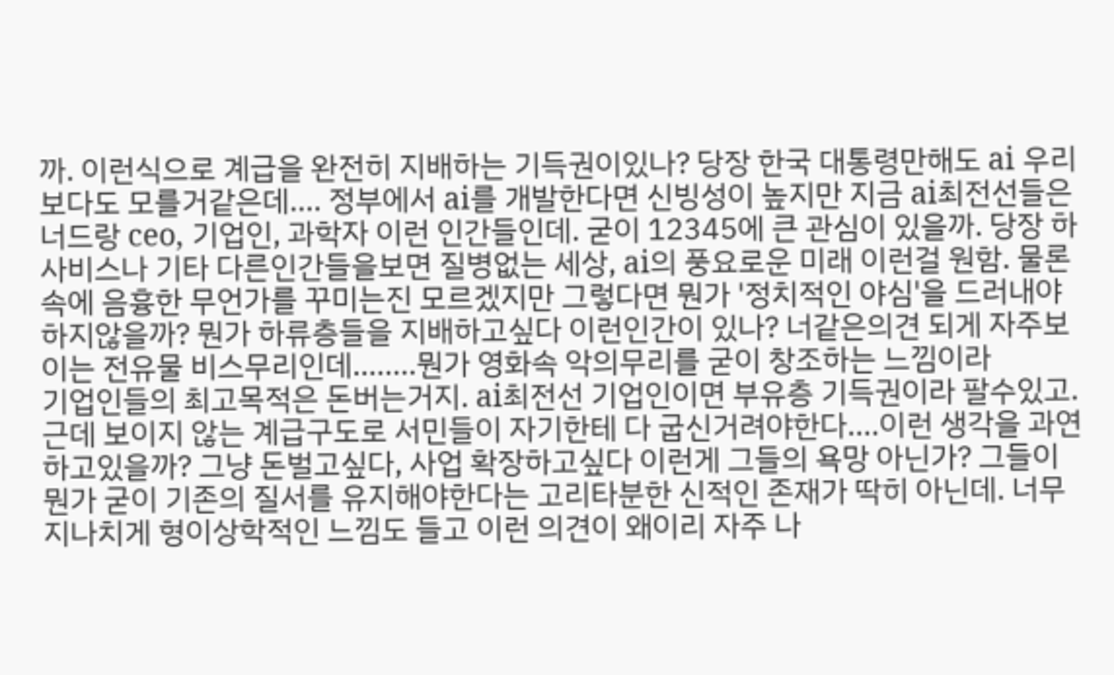까. 이런식으로 계급을 완전히 지배하는 기득권이있나? 당장 한국 대통령만해도 ai 우리보다도 모를거같은데.... 정부에서 ai를 개발한다면 신빙성이 높지만 지금 ai최전선들은 너드랑 ceo, 기업인, 과학자 이런 인간들인데. 굳이 12345에 큰 관심이 있을까. 당장 하사비스나 기타 다른인간들을보면 질병없는 세상, ai의 풍요로운 미래 이런걸 원함. 물론 속에 음흉한 무언가를 꾸미는진 모르겠지만 그렇다면 뭔가 '정치적인 야심'을 드러내야하지않을까? 뭔가 하류층들을 지배하고싶다 이런인간이 있나? 너같은의견 되게 자주보이는 전유물 비스무리인데........뭔가 영화속 악의무리를 굳이 창조하는 느낌이라
기업인들의 최고목적은 돈버는거지. ai최전선 기업인이면 부유층 기득권이라 팔수있고. 근데 보이지 않는 계급구도로 서민들이 자기한테 다 굽신거려야한다....이런 생각을 과연 하고있을까? 그냥 돈벌고싶다, 사업 확장하고싶다 이런게 그들의 욕망 아닌가? 그들이 뭔가 굳이 기존의 질서를 유지해야한다는 고리타분한 신적인 존재가 딱히 아닌데. 너무 지나치게 형이상학적인 느낌도 들고 이런 의견이 왜이리 자주 나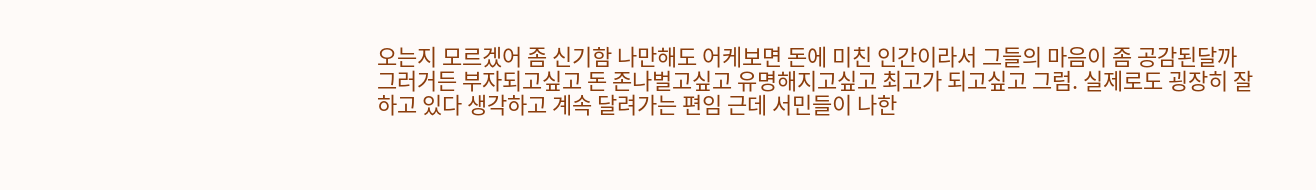오는지 모르겠어 좀 신기함 나만해도 어케보면 돈에 미친 인간이라서 그들의 마음이 좀 공감된달까 그러거든 부자되고싶고 돈 존나벌고싶고 유명해지고싶고 최고가 되고싶고 그럼. 실제로도 굉장히 잘하고 있다 생각하고 계속 달려가는 편임 근데 서민들이 나한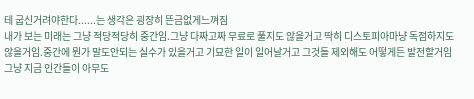테 굽신거려야한다......는 생각은 굉장히 뜬금없게느껴짐
내가 보는 미래는 그냥 적당적당히 중간임.그냥 다짜고짜 무료로 풀지도 않을거고 딱히 디스토피아마냥 독점하지도 않을거임.중간에 뭔가 말도안되는 실수가 있을거고 기묘한 일이 일어날거고 그것들 제외해도 어떻게든 발전할거임그냥 지금 인간들이 아무도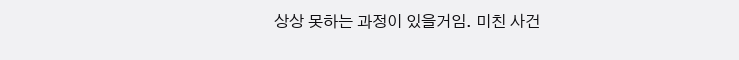상상 못하는 과정이 있을거임. 미친 사건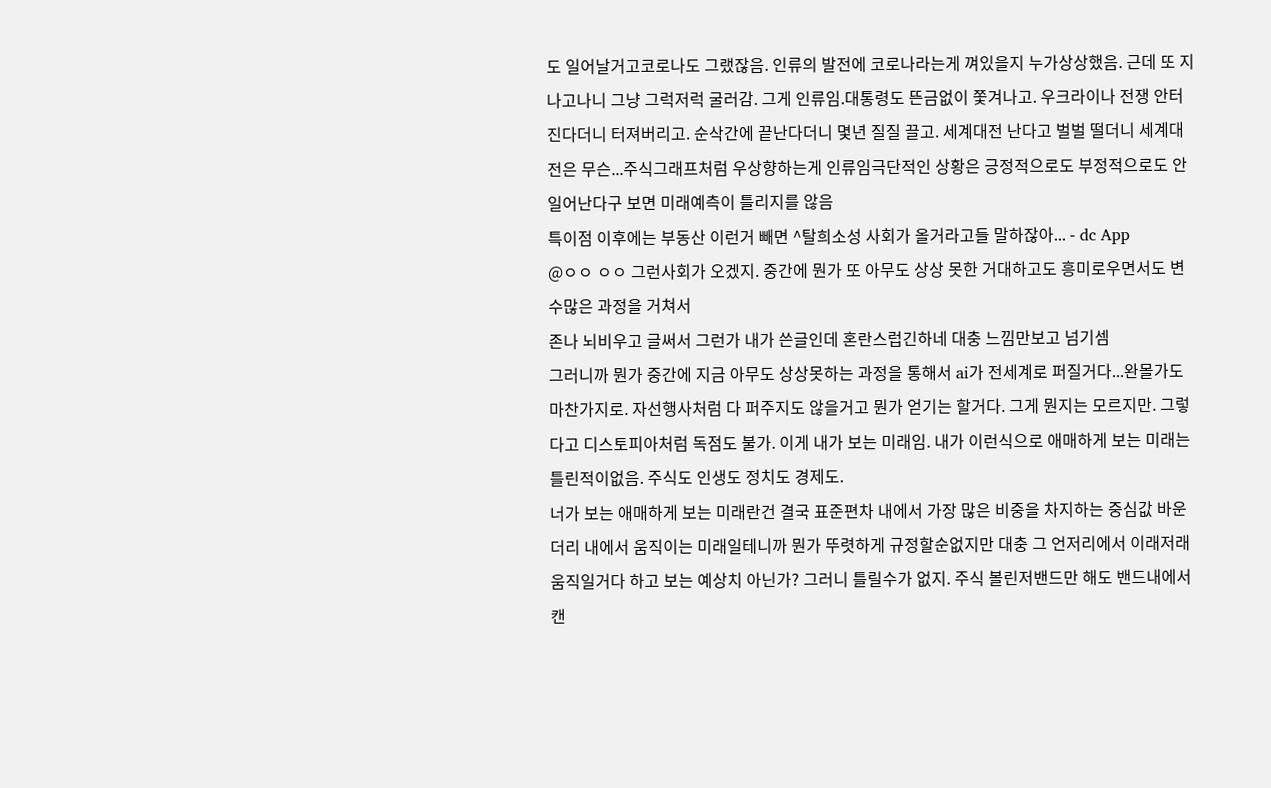도 일어날거고코로나도 그랬잖음. 인류의 발전에 코로나라는게 껴있을지 누가상상했음. 근데 또 지나고나니 그냥 그럭저럭 굴러감. 그게 인류임.대통령도 뜬금없이 쫓겨나고. 우크라이나 전쟁 안터진다더니 터져버리고. 순삭간에 끝난다더니 몇년 질질 끌고. 세계대전 난다고 벌벌 떨더니 세계대전은 무슨...주식그래프처럼 우상향하는게 인류임극단적인 상황은 긍정적으로도 부정적으로도 안일어난다구 보면 미래예측이 틀리지를 않음
특이점 이후에는 부동산 이런거 빼면 ^탈희소성 사회가 올거라고들 말하잖아... - dc App
@ㅇㅇ ㅇㅇ 그런사회가 오겠지. 중간에 뭔가 또 아무도 상상 못한 거대하고도 흥미로우면서도 변수많은 과정을 거쳐서
존나 뇌비우고 글써서 그런가 내가 쓴글인데 혼란스럽긴하네 대충 느낌만보고 넘기셈
그러니까 뭔가 중간에 지금 아무도 상상못하는 과정을 통해서 ai가 전세계로 퍼질거다...완몰가도 마찬가지로. 자선행사처럼 다 퍼주지도 않을거고 뭔가 얻기는 할거다. 그게 뭔지는 모르지만. 그렇다고 디스토피아처럼 독점도 불가. 이게 내가 보는 미래임. 내가 이런식으로 애매하게 보는 미래는 틀린적이없음. 주식도 인생도 정치도 경제도.
너가 보는 애매하게 보는 미래란건 결국 표준편차 내에서 가장 많은 비중을 차지하는 중심값 바운더리 내에서 움직이는 미래일테니까 뭔가 뚜렷하게 규정할순없지만 대충 그 언저리에서 이래저래 움직일거다 하고 보는 예상치 아닌가? 그러니 틀릴수가 없지. 주식 볼린저밴드만 해도 밴드내에서 캔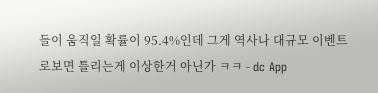들이 움직일 확률이 95.4%인데 그게 역사나 대규모 이벤트로보면 틀리는게 이상한거 아닌가 ㅋㅋ - dc App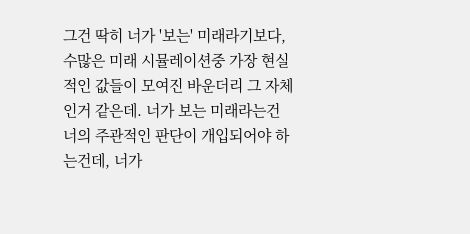그건 딱히 너가 '보는' 미래라기보다, 수많은 미래 시뮬레이션중 가장 현실적인 값들이 모여진 바운더리 그 자체인거 같은데. 너가 보는 미래라는건 너의 주관적인 판단이 개입되어야 하는건데, 너가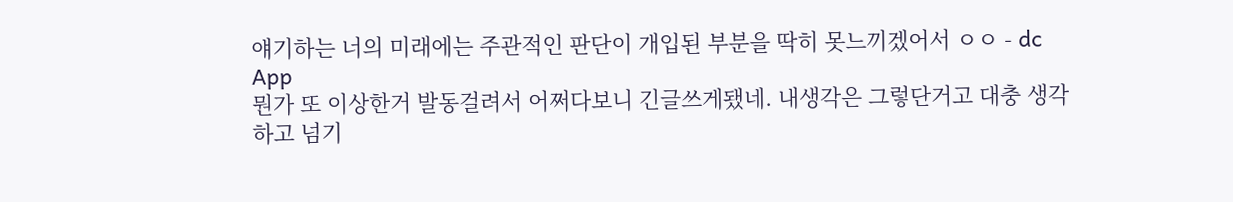얘기하는 너의 미래에는 주관적인 판단이 개입된 부분을 딱히 못느끼겠어서 ㅇㅇ - dc App
뭔가 또 이상한거 발동걸려서 어쩌다보니 긴글쓰게됐네. 내생각은 그렇단거고 대충 생각하고 넘기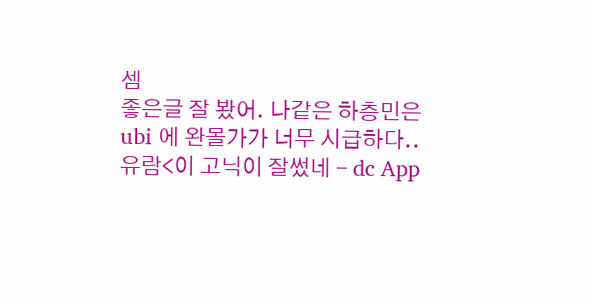셈
좋은글 잘 봤어. 나같은 하층민은 ubi 에 완몰가가 너무 시급하다..
유람<이 고닉이 잘썼네 - dc App